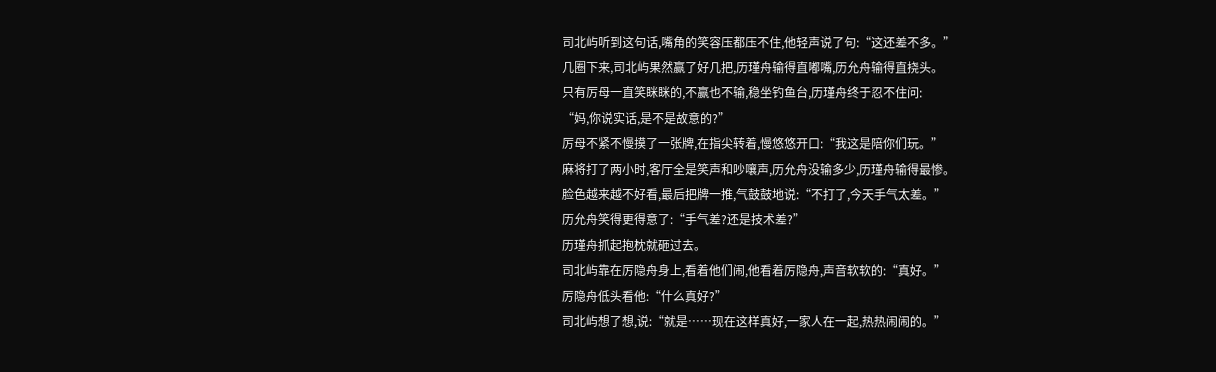司北屿听到这句话,嘴角的笑容压都压不住,他轻声说了句:“这还差不多。”
几圈下来,司北屿果然赢了好几把,历瑾舟输得直嘟嘴,历允舟输得直挠头。
只有厉母一直笑眯眯的,不赢也不输,稳坐钓鱼台,历瑾舟终于忍不住问:
“妈,你说实话,是不是故意的?”
厉母不紧不慢摸了一张牌,在指尖转着,慢悠悠开口:“我这是陪你们玩。”
麻将打了两小时,客厅全是笑声和吵嚷声,历允舟没输多少,历瑾舟输得最惨。
脸色越来越不好看,最后把牌一推,气鼓鼓地说:“不打了,今天手气太差。”
历允舟笑得更得意了:“手气差?还是技术差?”
历瑾舟抓起抱枕就砸过去。
司北屿靠在厉隐舟身上,看着他们闹,他看着厉隐舟,声音软软的:“真好。”
厉隐舟低头看他:“什么真好?”
司北屿想了想,说:“就是……现在这样真好,一家人在一起,热热闹闹的。”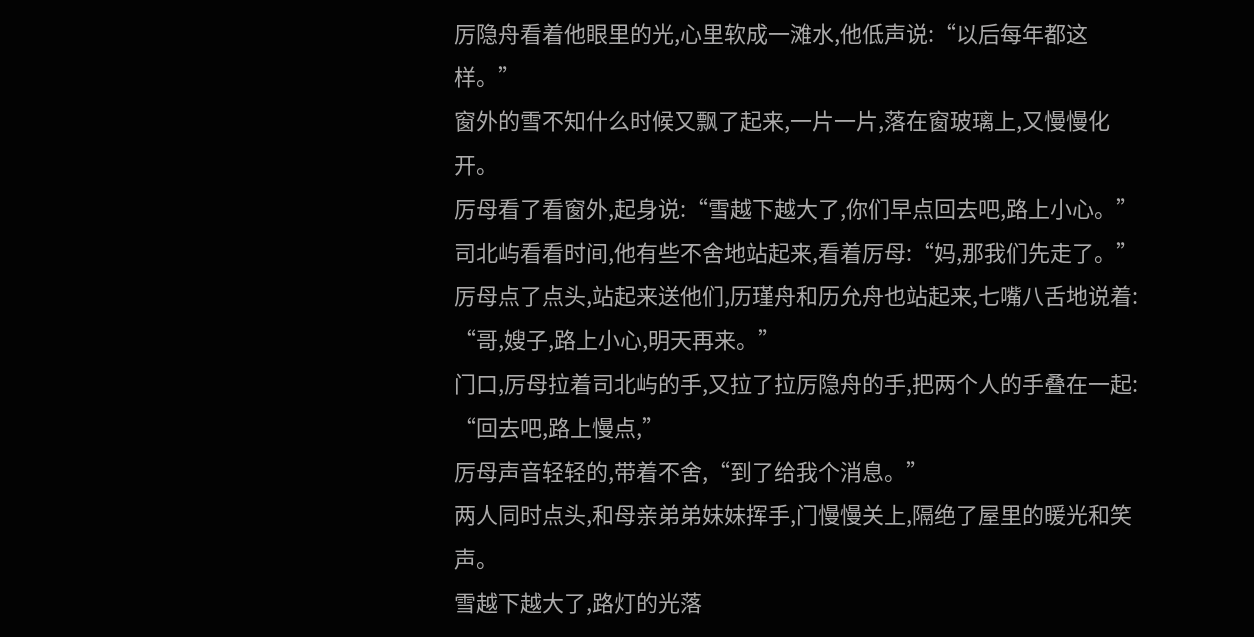厉隐舟看着他眼里的光,心里软成一滩水,他低声说:“以后每年都这样。”
窗外的雪不知什么时候又飘了起来,一片一片,落在窗玻璃上,又慢慢化开。
厉母看了看窗外,起身说:“雪越下越大了,你们早点回去吧,路上小心。”
司北屿看看时间,他有些不舍地站起来,看着厉母:“妈,那我们先走了。”
厉母点了点头,站起来送他们,历瑾舟和历允舟也站起来,七嘴八舌地说着:
“哥,嫂子,路上小心,明天再来。”
门口,厉母拉着司北屿的手,又拉了拉厉隐舟的手,把两个人的手叠在一起:
“回去吧,路上慢点,”
厉母声音轻轻的,带着不舍,“到了给我个消息。”
两人同时点头,和母亲弟弟妹妹挥手,门慢慢关上,隔绝了屋里的暖光和笑声。
雪越下越大了,路灯的光落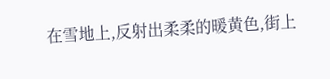在雪地上,反射出柔柔的暖黄色,街上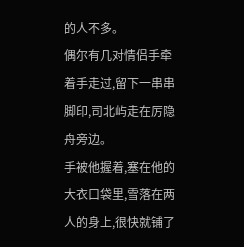的人不多。
偶尔有几对情侣手牵着手走过,留下一串串脚印,司北屿走在厉隐舟旁边。
手被他握着,塞在他的大衣口袋里,雪落在两人的身上,很快就铺了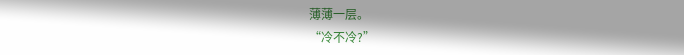薄薄一层。
“冷不冷?”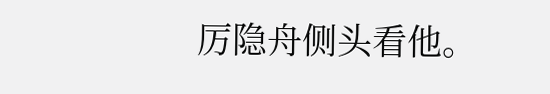厉隐舟侧头看他。